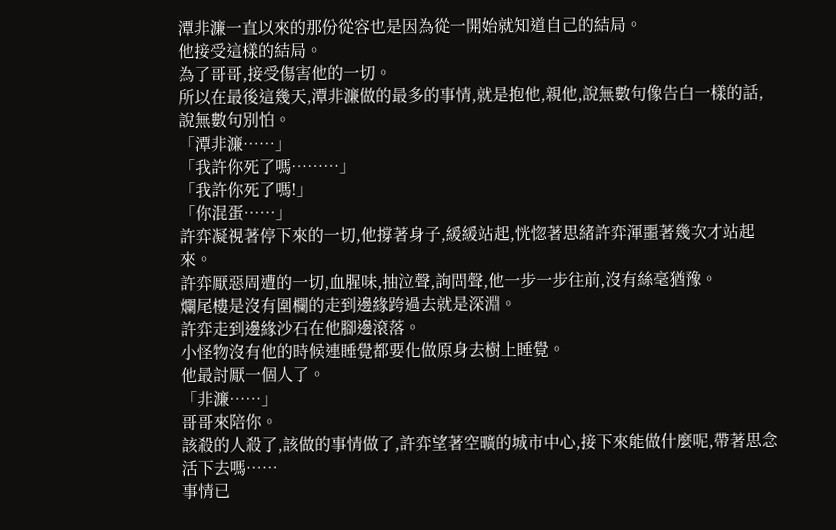潭非濂一直以來的那份從容也是因為從一開始就知道自己的結局。
他接受這樣的結局。
為了哥哥,接受傷害他的一切。
所以在最後這幾天,潭非濂做的最多的事情,就是抱他,親他,說無數句像告白一樣的話,說無數句別怕。
「潭非濂……」
「我許你死了嗎………」
「我許你死了嗎!」
「你混蛋……」
許弈凝視著停下來的一切,他撐著身子,緩緩站起,恍惚著思緒許弈渾噩著幾次才站起來。
許弈厭惡周遭的一切,血腥味,抽泣聲,詢問聲,他一步一步往前,沒有絲毫猶豫。
爛尾樓是沒有圍欄的走到邊緣跨過去就是深淵。
許弈走到邊緣沙石在他腳邊滾落。
小怪物沒有他的時候連睡覺都要化做原身去樹上睡覺。
他最討厭一個人了。
「非濂……」
哥哥來陪你。
該殺的人殺了,該做的事情做了,許弈望著空曠的城市中心,接下來能做什麼呢,帶著思念活下去嗎……
事情已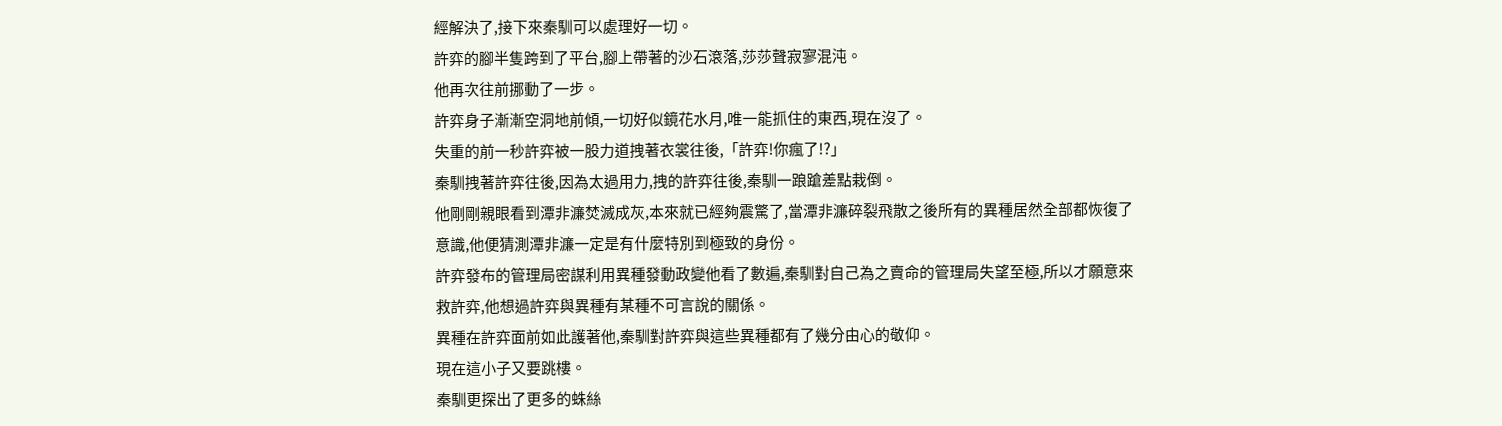經解決了,接下來秦馴可以處理好一切。
許弈的腳半隻跨到了平台,腳上帶著的沙石滾落,莎莎聲寂寥混沌。
他再次往前挪動了一步。
許弈身子漸漸空洞地前傾,一切好似鏡花水月,唯一能抓住的東西,現在沒了。
失重的前一秒許弈被一股力道拽著衣裳往後,「許弈!你瘋了!?」
秦馴拽著許弈往後,因為太過用力,拽的許弈往後,秦馴一踉蹌差點栽倒。
他剛剛親眼看到潭非濂焚滅成灰,本來就已經夠震驚了,當潭非濂碎裂飛散之後所有的異種居然全部都恢復了意識,他便猜測潭非濂一定是有什麼特別到極致的身份。
許弈發布的管理局密謀利用異種發動政變他看了數遍,秦馴對自己為之賣命的管理局失望至極,所以才願意來救許弈,他想過許弈與異種有某種不可言說的關係。
異種在許弈面前如此護著他,秦馴對許弈與這些異種都有了幾分由心的敬仰。
現在這小子又要跳樓。
秦馴更探出了更多的蛛絲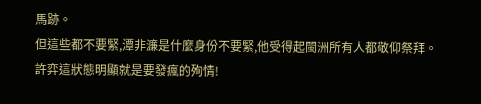馬跡。
但這些都不要緊,潭非濂是什麼身份不要緊,他受得起閩洲所有人都敬仰祭拜。
許弈這狀態明顯就是要發瘋的殉情!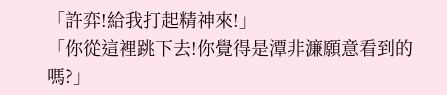「許弈!給我打起精神來!」
「你從這裡跳下去!你覺得是潭非濂願意看到的嗎?」